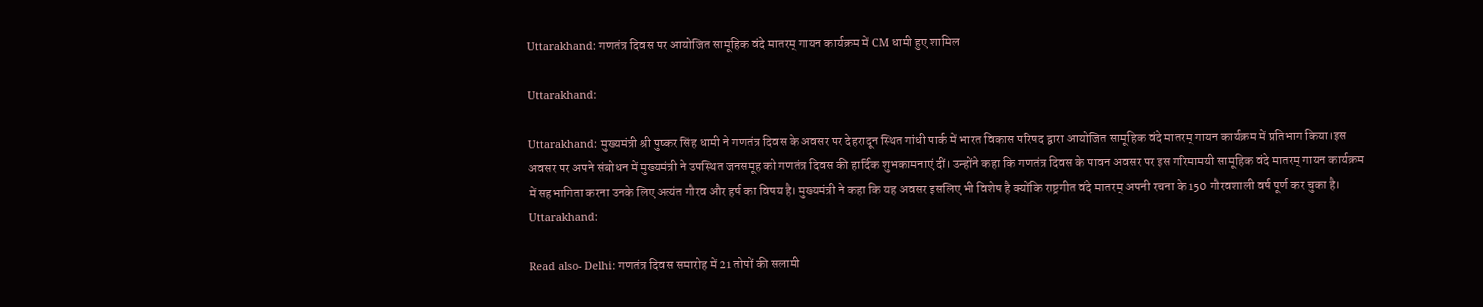Uttarakhand: गणतंत्र दिवस पर आयोजित सामूहिक वंदे मातरम् गायन कार्यक्रम में CM धामी हुए शामिल

Uttarakhand:

Uttarakhand: मुख्यमंत्री श्री पुष्कर सिंह धामी ने गणतंत्र दिवस के अवसर पर देहरादून स्थित गांधी पार्क में भारत विकास परिषद द्वारा आयोजित सामूहिक वंदे मातरम् गायन कार्यक्रम में प्रतिभाग किया।इस अवसर पर अपने संबोधन में मुख्यमंत्री ने उपस्थित जनसमूह को गणतंत्र दिवस की हार्दिक शुभकामनाएं दीं। उन्होंने कहा कि गणतंत्र दिवस के पावन अवसर पर इस गरिमामयी सामूहिक वंदे मातरम् गायन कार्यक्रम में सहभागिता करना उनके लिए अत्यंत गौरव और हर्ष का विषय है। मुख्यमंत्री ने कहा कि यह अवसर इसलिए भी विशेष है क्योंकि राष्ट्रगीत वंदे मातरम् अपनी रचना के 150 गौरवशाली वर्ष पूर्ण कर चुका है। Uttarakhand:

Read also- Delhi: गणतंत्र दिवस समारोह में 21 तोपों की सलामी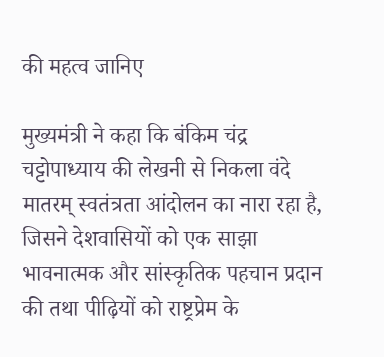की महत्व जानिए

मुख्यमंत्री ने कहा कि बंकिम चंद्र चट्टोपाध्याय की लेखनी से निकला वंदे मातरम् स्वतंत्रता आंदोलन का नारा रहा है, जिसने देशवासियों को एक साझा भावनात्मक और सांस्कृतिक पहचान प्रदान की तथा पीढ़ियों को राष्ट्रप्रेम के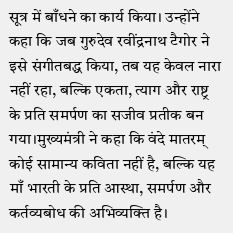सूत्र में बाँधने का कार्य किया। उन्होंने कहा कि जब गुरुदेव रवींद्रनाथ टैगोर ने इसे संगीतबद्ध किया, तब यह केवल नारा नहीं रहा, बल्कि एकता, त्याग और राष्ट्र के प्रति समर्पण का सजीव प्रतीक बन गया।मुख्यमंत्री ने कहा कि वंदे मातरम् कोई सामान्य कविता नहीं है, बल्कि यह माँ भारती के प्रति आस्था, समर्पण और कर्तव्यबोध की अभिव्यक्ति है।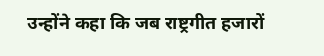उन्होंने कहा कि जब राष्ट्रगीत हजारों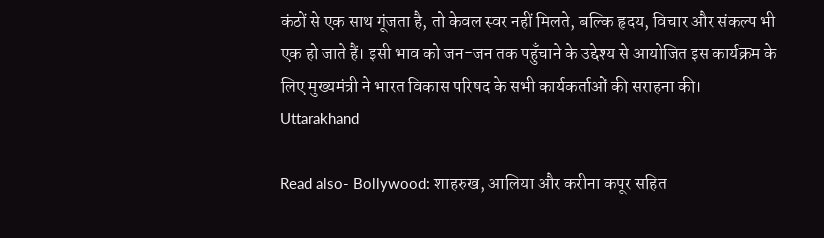कंठों से एक साथ गूंजता है, तो केवल स्वर नहीं मिलते, बल्कि हृदय, विचार और संकल्प भी एक हो जाते हैं। इसी भाव को जन-जन तक पहुँचाने के उद्देश्य से आयोजित इस कार्यक्रम के लिए मुख्यमंत्री ने भारत विकास परिषद के सभी कार्यकर्ताओं की सराहना की। Uttarakhand

Read also- Bollywood: शाहरुख, आलिया और करीना कपूर सहित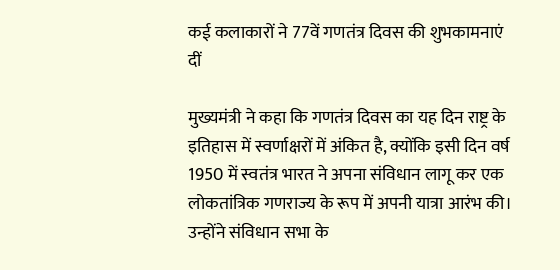कई कलाकारों ने 77वें गणतंत्र दिवस की शुभकामनाएं दीं

मुख्यमंत्री ने कहा कि गणतंत्र दिवस का यह दिन राष्ट्र के इतिहास में स्वर्णाक्षरों में अंकित है, क्योंकि इसी दिन वर्ष 1950 में स्वतंत्र भारत ने अपना संविधान लागू कर एक लोकतांत्रिक गणराज्य के रूप में अपनी यात्रा आरंभ की। उन्होंने संविधान सभा के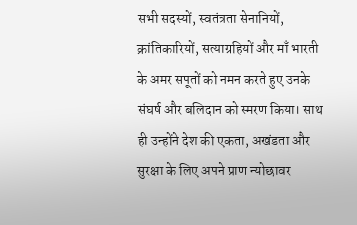सभी सदस्यों, स्वतंत्रता सेनानियों, क्रांतिकारियों, सत्याग्रहियों और माँ भारती के अमर सपूतों को नमन करते हुए उनके संघर्ष और बलिदान को स्मरण किया। साथ ही उन्होंने देश की एकता, अखंडता और सुरक्षा के लिए अपने प्राण न्योछावर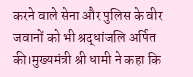करने वाले सेना और पुलिस के वीर जवानों को भी श्रद्धांजलि अर्पित की।मुख्यमंत्री श्री धामी ने कहा कि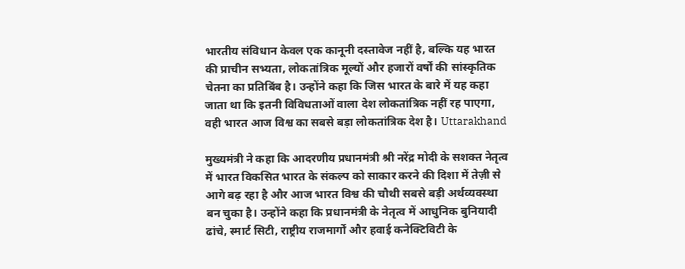भारतीय संविधान केवल एक कानूनी दस्तावेज नहीं है, बल्कि यह भारत की प्राचीन सभ्यता, लोकतांत्रिक मूल्यों और हजारों वर्षों की सांस्कृतिक चेतना का प्रतिबिंब है। उन्होंने कहा कि जिस भारत के बारे में यह कहा जाता था कि इतनी विविधताओं वाला देश लोकतांत्रिक नहीं रह पाएगा, वही भारत आज विश्व का सबसे बड़ा लोकतांत्रिक देश है। Uttarakhand

मुख्यमंत्री ने कहा कि आदरणीय प्रधानमंत्री श्री नरेंद्र मोदी के सशक्त नेतृत्व में भारत विकसित भारत के संकल्प को साकार करने की दिशा में तेज़ी से आगे बढ़ रहा है और आज भारत विश्व की चौथी सबसे बड़ी अर्थव्यवस्था बन चुका है। उन्होंने कहा कि प्रधानमंत्री के नेतृत्व में आधुनिक बुनियादी ढांचे, स्मार्ट सिटी, राष्ट्रीय राजमार्गों और हवाई कनेक्टिविटी के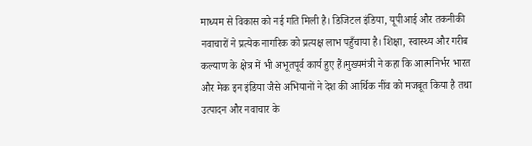माध्यम से विकास को नई गति मिली है। डिजिटल इंडिया, यूपीआई और तकनीकी नवाचारों ने प्रत्येक नागरिक को प्रत्यक्ष लाभ पहुँचाया है। शिक्षा, स्वास्थ्य और गरीब कल्याण के क्षेत्र में भी अभूतपूर्व कार्य हुए हैं।मुख्यमंत्री ने कहा कि आत्मनिर्भर भारत और मेक इन इंडिया जैसे अभियानों ने देश की आर्थिक नींव को मजबूत किया है तथा उत्पादन और नवाचार के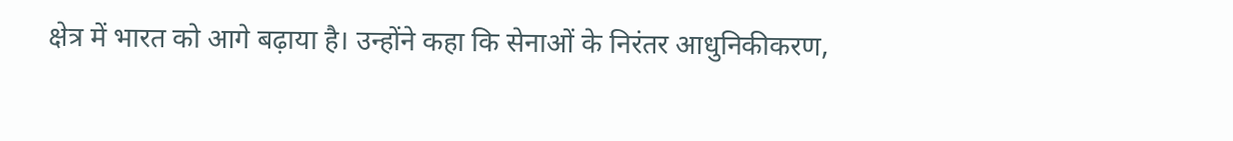क्षेत्र में भारत को आगे बढ़ाया है। उन्होंने कहा कि सेनाओं के निरंतर आधुनिकीकरण,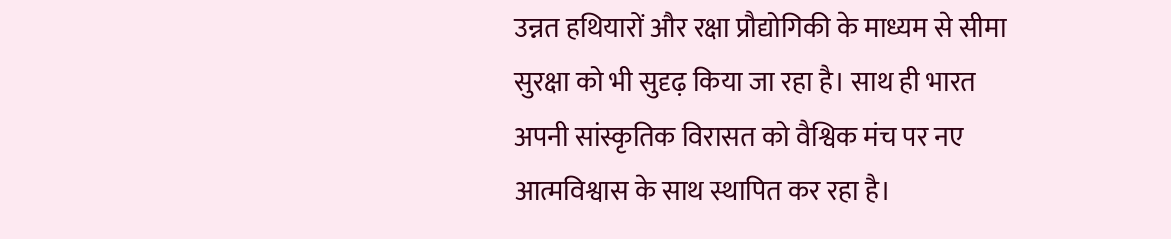उन्नत हथियारों और रक्षा प्रौद्योगिकी के माध्यम से सीमा सुरक्षा को भी सुदृढ़ किया जा रहा है। साथ ही भारत अपनी सांस्कृतिक विरासत को वैश्विक मंच पर नए आत्मविश्वास के साथ स्थापित कर रहा है।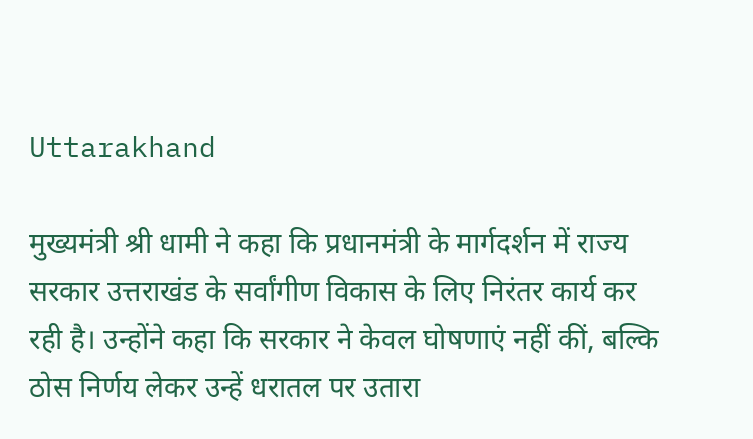Uttarakhand

मुख्यमंत्री श्री धामी ने कहा कि प्रधानमंत्री के मार्गदर्शन में राज्य सरकार उत्तराखंड के सर्वांगीण विकास के लिए निरंतर कार्य कर रही है। उन्होंने कहा कि सरकार ने केवल घोषणाएं नहीं कीं, बल्कि ठोस निर्णय लेकर उन्हें धरातल पर उतारा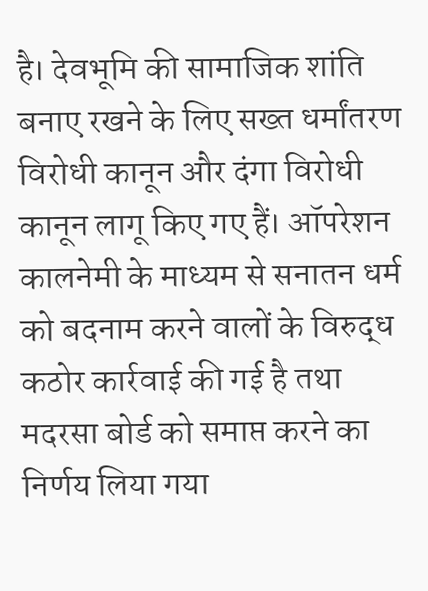है। देवभूमि की सामाजिक शांति बनाए रखने के लिए सख्त धर्मांतरण विरोधी कानून और दंगा विरोधी कानून लागू किए गए हैं। ऑपरेशन कालनेमी के माध्यम से सनातन धर्म को बदनाम करने वालों के विरुद्ध कठोर कार्रवाई की गई है तथा मदरसा बोर्ड को समाप्त करने का निर्णय लिया गया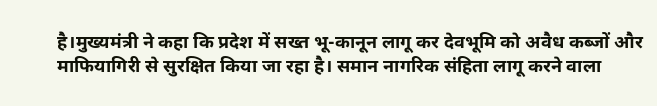है।मुख्यमंत्री ने कहा कि प्रदेश में सख्त भू-कानून लागू कर देवभूमि को अवैध कब्जों और माफियागिरी से सुरक्षित किया जा रहा है। समान नागरिक संहिता लागू करने वाला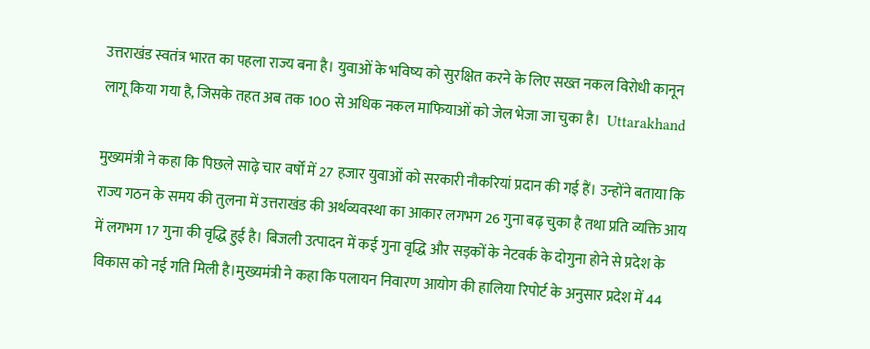उत्तराखंड स्वतंत्र भारत का पहला राज्य बना है। युवाओं के भविष्य को सुरक्षित करने के लिए सख्त नकल विरोधी कानून लागू किया गया है, जिसके तहत अब तक 100 से अधिक नकल माफियाओं को जेल भेजा जा चुका है।  Uttarakhand

मुख्यमंत्री ने कहा कि पिछले साढ़े चार वर्षों में 27 हजार युवाओं को सरकारी नौकरियां प्रदान की गई हैं। उन्होंने बताया कि राज्य गठन के समय की तुलना में उत्तराखंड की अर्थव्यवस्था का आकार लगभग 26 गुना बढ़ चुका है तथा प्रति व्यक्ति आय में लगभग 17 गुना की वृद्धि हुई है। बिजली उत्पादन में कई गुना वृद्धि और सड़कों के नेटवर्क के दोगुना होने से प्रदेश के विकास को नई गति मिली है।मुख्यमंत्री ने कहा कि पलायन निवारण आयोग की हालिया रिपोर्ट के अनुसार प्रदेश में 44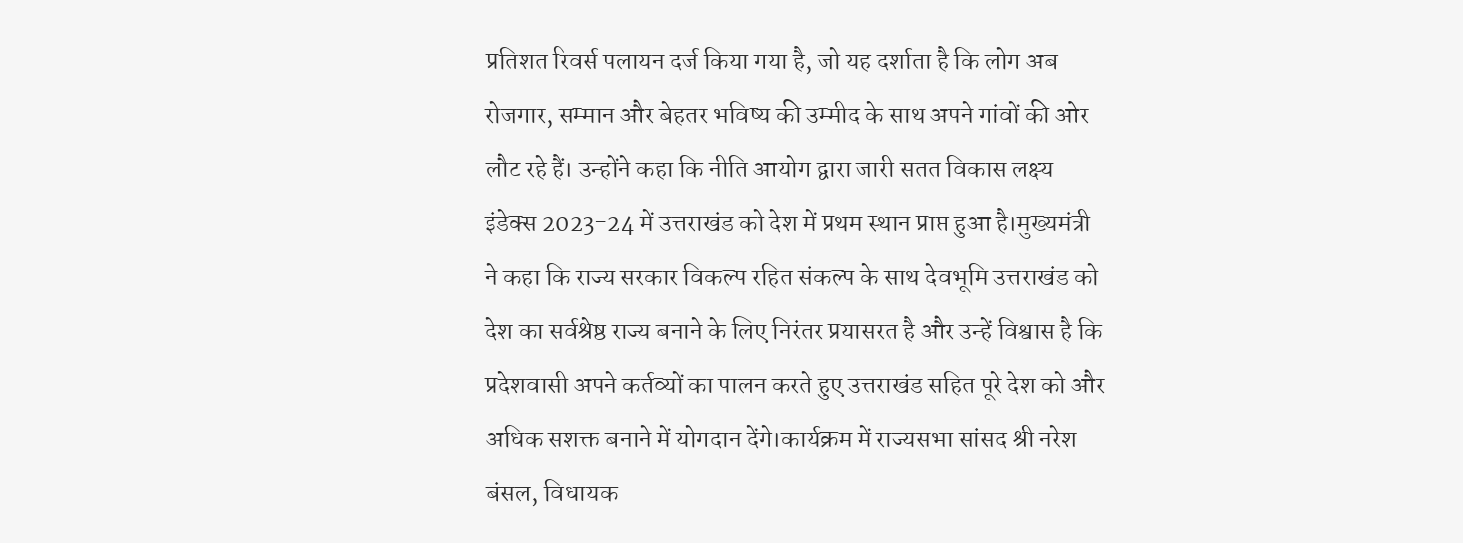प्रतिशत रिवर्स पलायन दर्ज किया गया है, जो यह दर्शाता है कि लोग अब रोजगार, सम्मान और बेहतर भविष्य की उम्मीद के साथ अपने गांवों की ओर लौट रहे हैं। उन्होंने कहा कि नीति आयोग द्वारा जारी सतत विकास लक्ष्य इंडेक्स 2023-24 में उत्तराखंड को देश में प्रथम स्थान प्राप्त हुआ है।मुख्यमंत्री ने कहा कि राज्य सरकार विकल्प रहित संकल्प के साथ देवभूमि उत्तराखंड को देश का सर्वश्रेष्ठ राज्य बनाने के लिए निरंतर प्रयासरत है और उन्हें विश्वास है कि प्रदेशवासी अपने कर्तव्यों का पालन करते हुए उत्तराखंड सहित पूरे देश को और अधिक सशक्त बनाने में योगदान देंगे।कार्यक्रम में राज्यसभा सांसद श्री नरेश बंसल, विधायक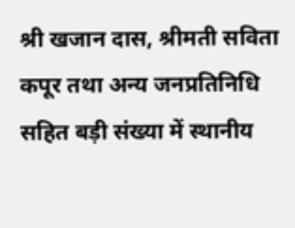श्री खजान दास, श्रीमती सविता कपूर तथा अन्य जनप्रतिनिधि सहित बड़ी संख्या में स्थानीय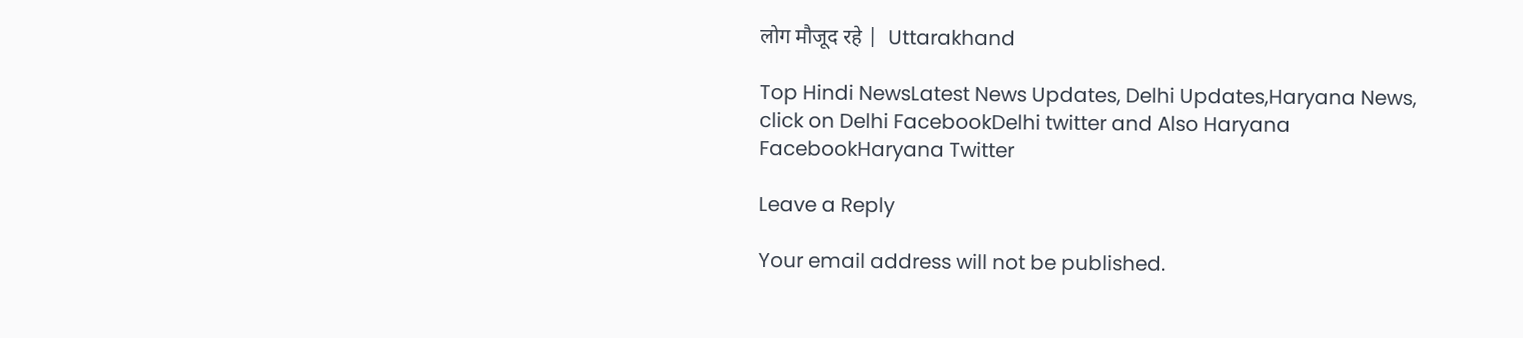लोग मौजूद रहे |  Uttarakhand

Top Hindi NewsLatest News Updates, Delhi Updates,Haryana News, click on Delhi FacebookDelhi twitter and Also Haryana FacebookHaryana Twitter

Leave a Reply

Your email address will not be published.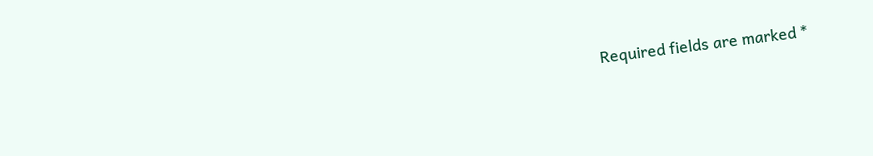Required fields are marked *